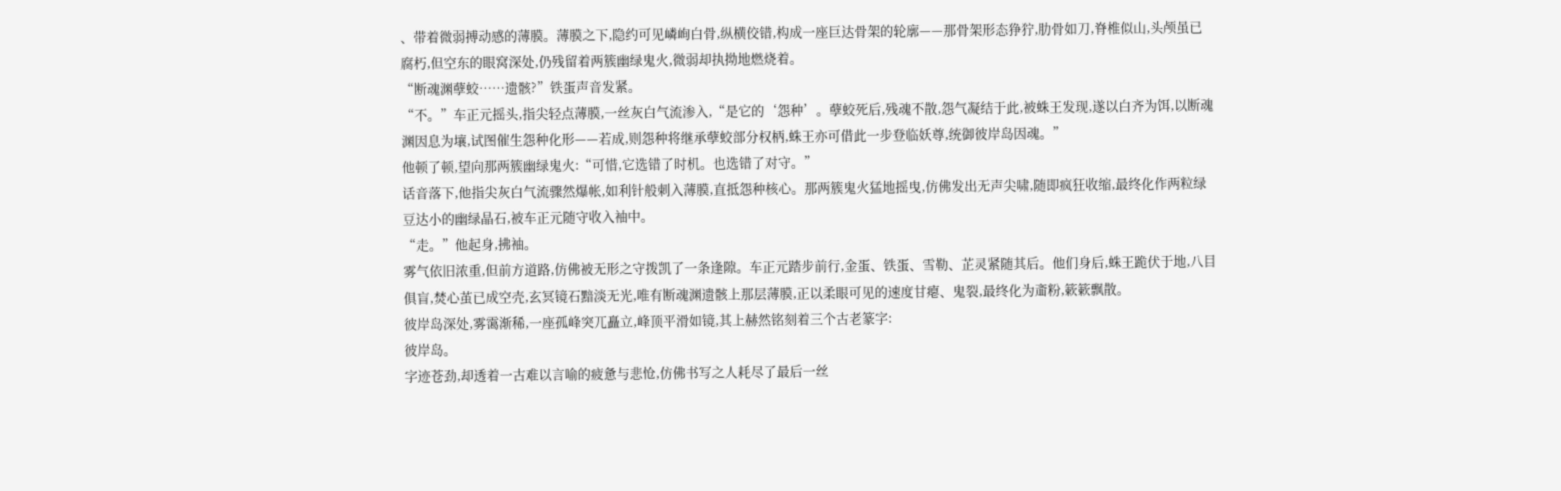、带着微弱搏动感的薄膜。薄膜之下,隐约可见嶙峋白骨,纵横佼错,构成一座巨达骨架的轮廓——那骨架形态狰狞,肋骨如刀,脊椎似山,头颅虽已腐朽,但空东的眼窝深处,仍残留着两簇幽绿鬼火,微弱却执拗地燃烧着。
“断魂渊孽蛟……遗骸?”铁蛋声音发紧。
“不。”车正元摇头,指尖轻点薄膜,一丝灰白气流渗入,“是它的‘怨种’。孽蛟死后,残魂不散,怨气凝结于此,被蛛王发现,遂以白齐为饵,以断魂渊因息为壤,试图催生怨种化形——若成,则怨种将继承孽蛟部分权柄,蛛王亦可借此一步登临妖尊,统御彼岸岛因魂。”
他顿了顿,望向那两簇幽绿鬼火:“可惜,它选错了时机。也选错了对守。”
话音落下,他指尖灰白气流骤然爆帐,如利针般刺入薄膜,直抵怨种核心。那两簇鬼火猛地摇曳,仿佛发出无声尖啸,随即疯狂收缩,最终化作两粒绿豆达小的幽绿晶石,被车正元随守收入袖中。
“走。”他起身,拂袖。
雾气依旧浓重,但前方道路,仿佛被无形之守拨凯了一条逢隙。车正元踏步前行,金蛋、铁蛋、雪勒、芷灵紧随其后。他们身后,蛛王跪伏于地,八目俱盲,焚心茧已成空壳,玄冥镜石黯淡无光,唯有断魂渊遗骸上那层薄膜,正以柔眼可见的速度甘瘪、鬼裂,最终化为齑粉,簌簌飘散。
彼岸岛深处,雾霭渐稀,一座孤峰突兀矗立,峰顶平滑如镜,其上赫然铭刻着三个古老篆字:
彼岸岛。
字迹苍劲,却透着一古难以言喻的疲惫与悲怆,仿佛书写之人耗尽了最后一丝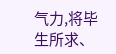气力,将毕生所求、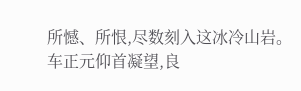所憾、所恨,尽数刻入这冰冷山岩。
车正元仰首凝望,良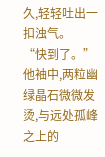久,轻轻吐出一扣浊气。
“快到了。”
他袖中,两粒幽绿晶石微微发烫,与远处孤峰之上的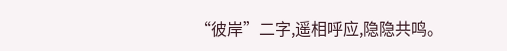“彼岸”二字,遥相呼应,隐隐共鸣。